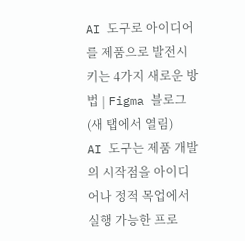AI 도구로 아이디어를 제품으로 발전시키는 4가지 새로운 방법 | Figma 블로그 (새 탭에서 열림)
AI 도구는 제품 개발의 시작점을 아이디어나 정적 목업에서 실행 가능한 프로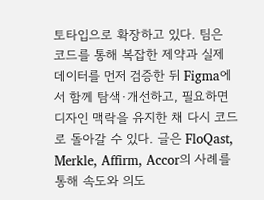토타입으로 확장하고 있다. 팀은 코드를 통해 복잡한 제약과 실제 데이터를 먼저 검증한 뒤 Figma에서 함께 탐색·개선하고, 필요하면 디자인 맥락을 유지한 채 다시 코드로 돌아갈 수 있다. 글은 FloQast, Merkle, Affirm, Accor의 사례를 통해 속도와 의도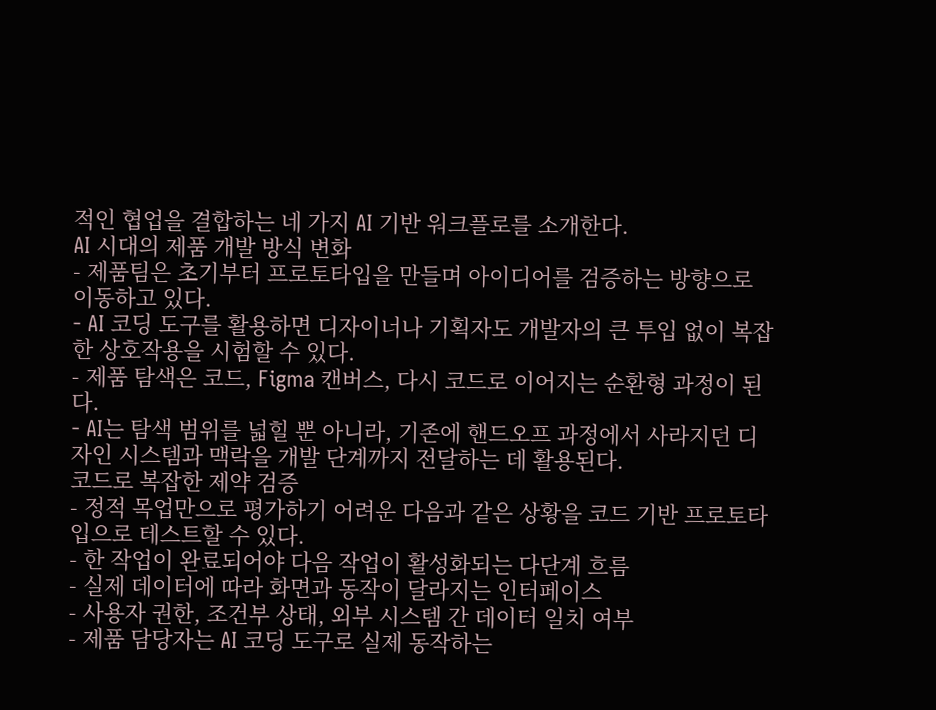적인 협업을 결합하는 네 가지 AI 기반 워크플로를 소개한다.
AI 시대의 제품 개발 방식 변화
- 제품팀은 초기부터 프로토타입을 만들며 아이디어를 검증하는 방향으로 이동하고 있다.
- AI 코딩 도구를 활용하면 디자이너나 기획자도 개발자의 큰 투입 없이 복잡한 상호작용을 시험할 수 있다.
- 제품 탐색은 코드, Figma 캔버스, 다시 코드로 이어지는 순환형 과정이 된다.
- AI는 탐색 범위를 넓힐 뿐 아니라, 기존에 핸드오프 과정에서 사라지던 디자인 시스템과 맥락을 개발 단계까지 전달하는 데 활용된다.
코드로 복잡한 제약 검증
- 정적 목업만으로 평가하기 어려운 다음과 같은 상황을 코드 기반 프로토타입으로 테스트할 수 있다.
- 한 작업이 완료되어야 다음 작업이 활성화되는 다단계 흐름
- 실제 데이터에 따라 화면과 동작이 달라지는 인터페이스
- 사용자 권한, 조건부 상태, 외부 시스템 간 데이터 일치 여부
- 제품 담당자는 AI 코딩 도구로 실제 동작하는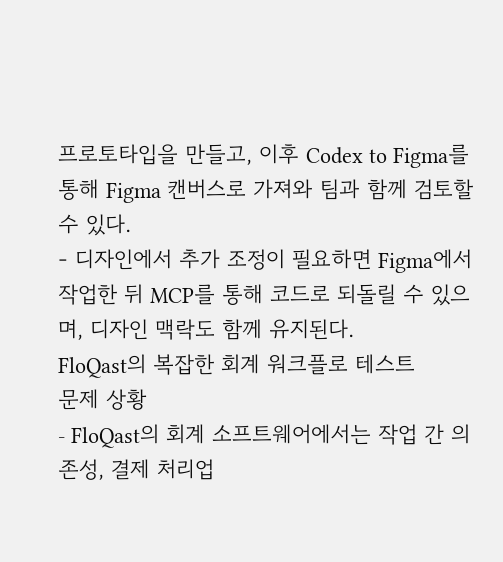프로토타입을 만들고, 이후 Codex to Figma를 통해 Figma 캔버스로 가져와 팀과 함께 검토할 수 있다.
- 디자인에서 추가 조정이 필요하면 Figma에서 작업한 뒤 MCP를 통해 코드로 되돌릴 수 있으며, 디자인 맥락도 함께 유지된다.
FloQast의 복잡한 회계 워크플로 테스트
문제 상황
- FloQast의 회계 소프트웨어에서는 작업 간 의존성, 결제 처리업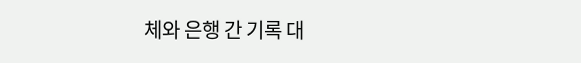체와 은행 간 기록 대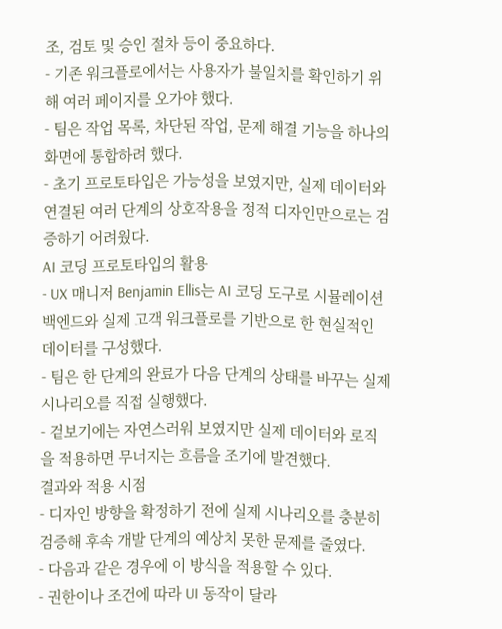조, 검토 및 승인 절차 등이 중요하다.
- 기존 워크플로에서는 사용자가 불일치를 확인하기 위해 여러 페이지를 오가야 했다.
- 팀은 작업 목록, 차단된 작업, 문제 해결 기능을 하나의 화면에 통합하려 했다.
- 초기 프로토타입은 가능성을 보였지만, 실제 데이터와 연결된 여러 단계의 상호작용을 정적 디자인만으로는 검증하기 어려웠다.
AI 코딩 프로토타입의 활용
- UX 매니저 Benjamin Ellis는 AI 코딩 도구로 시뮬레이션 백엔드와 실제 고객 워크플로를 기반으로 한 현실적인 데이터를 구성했다.
- 팀은 한 단계의 완료가 다음 단계의 상태를 바꾸는 실제 시나리오를 직접 실행했다.
- 겉보기에는 자연스러워 보였지만 실제 데이터와 로직을 적용하면 무너지는 흐름을 조기에 발견했다.
결과와 적용 시점
- 디자인 방향을 확정하기 전에 실제 시나리오를 충분히 검증해 후속 개발 단계의 예상치 못한 문제를 줄였다.
- 다음과 같은 경우에 이 방식을 적용할 수 있다.
- 권한이나 조건에 따라 UI 동작이 달라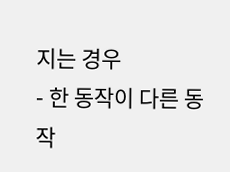지는 경우
- 한 동작이 다른 동작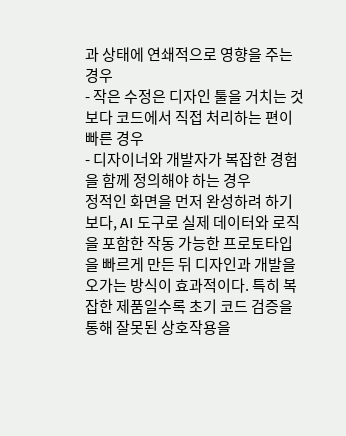과 상태에 연쇄적으로 영향을 주는 경우
- 작은 수정은 디자인 툴을 거치는 것보다 코드에서 직접 처리하는 편이 빠른 경우
- 디자이너와 개발자가 복잡한 경험을 함께 정의해야 하는 경우
정적인 화면을 먼저 완성하려 하기보다, AI 도구로 실제 데이터와 로직을 포함한 작동 가능한 프로토타입을 빠르게 만든 뒤 디자인과 개발을 오가는 방식이 효과적이다. 특히 복잡한 제품일수록 초기 코드 검증을 통해 잘못된 상호작용을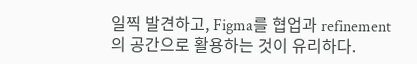일찍 발견하고, Figma를 협업과 refinement의 공간으로 활용하는 것이 유리하다.